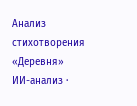Анализ стихотворения «Деревня»
ИИ-анализ ·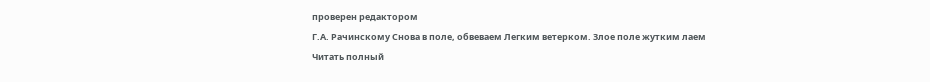проверен редактором
Г.А. Рачинскому Снова в поле, обвеваем Легким ветерком. Злое поле жутким лаем
Читать полный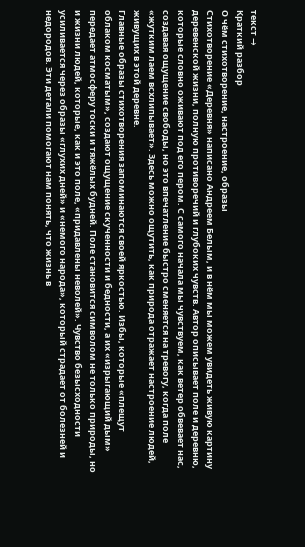текст →
Краткий разбор
О чём стихотворение, настроение, образы
Стихотворение «Деревня» написано Андреем Белым, и в нём мы можем увидеть живую картину деревенской жизни, полную противоречий и глубоких чувств. Автор описывает поле и деревню, которые словно оживают под его пером. С самого начала мы чувствуем, как ветер обвевает нас, создавая ощущение свободы, но это впечатление быстро сменяется на тревогу, когда поле «жутким лаем всхлипывает». Здесь можно ощутить, как природа отражает настроение людей, живущих в этой деревне.
Главные образы стихотворения запоминаются своей яркостью. Избы, которые «плещут облаком косматым», создают ощущение скученности и бедности, а их «изрыгающий дым» передает атмосферу тоски и тяжёлых будней. Поле становится символом не только природы, но и жизни людей, которые, как и это поле, «придавлены неволей». Чувство безысходности усиливается через образы «глухих дней» и «немого народа», который страдает от болезней и недородов. Эти детали помогают нам понять, что жизнь в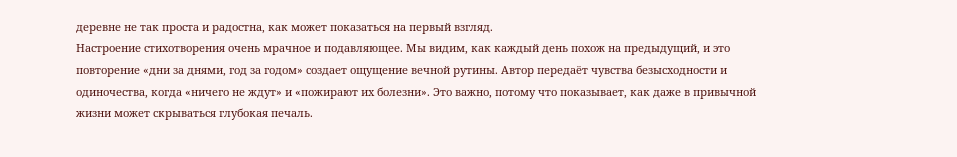деревне не так проста и радостна, как может показаться на первый взгляд.
Настроение стихотворения очень мрачное и подавляющее. Мы видим, как каждый день похож на предыдущий, и это повторение «дни за днями, год за годом» создает ощущение вечной рутины. Автор передаёт чувства безысходности и одиночества, когда «ничего не ждут» и «пожирают их болезни». Это важно, потому что показывает, как даже в привычной жизни может скрываться глубокая печаль.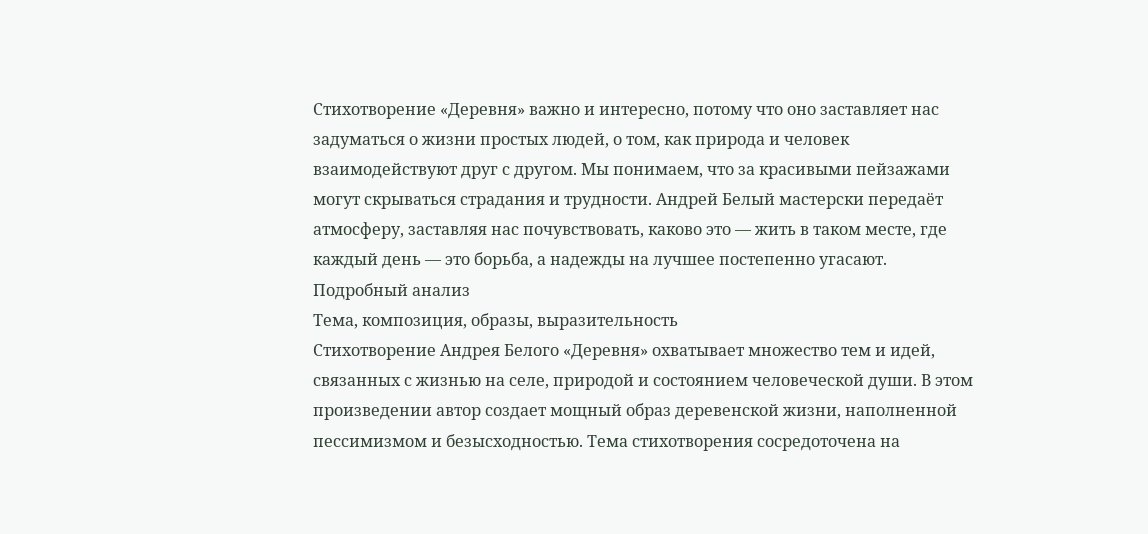Стихотворение «Деревня» важно и интересно, потому что оно заставляет нас задуматься о жизни простых людей, о том, как природа и человек взаимодействуют друг с другом. Мы понимаем, что за красивыми пейзажами могут скрываться страдания и трудности. Андрей Белый мастерски передаёт атмосферу, заставляя нас почувствовать, каково это — жить в таком месте, где каждый день — это борьба, а надежды на лучшее постепенно угасают.
Подробный анализ
Тема, композиция, образы, выразительность
Стихотворение Андрея Белого «Деревня» охватывает множество тем и идей, связанных с жизнью на селе, природой и состоянием человеческой души. В этом произведении автор создает мощный образ деревенской жизни, наполненной пессимизмом и безысходностью. Тема стихотворения сосредоточена на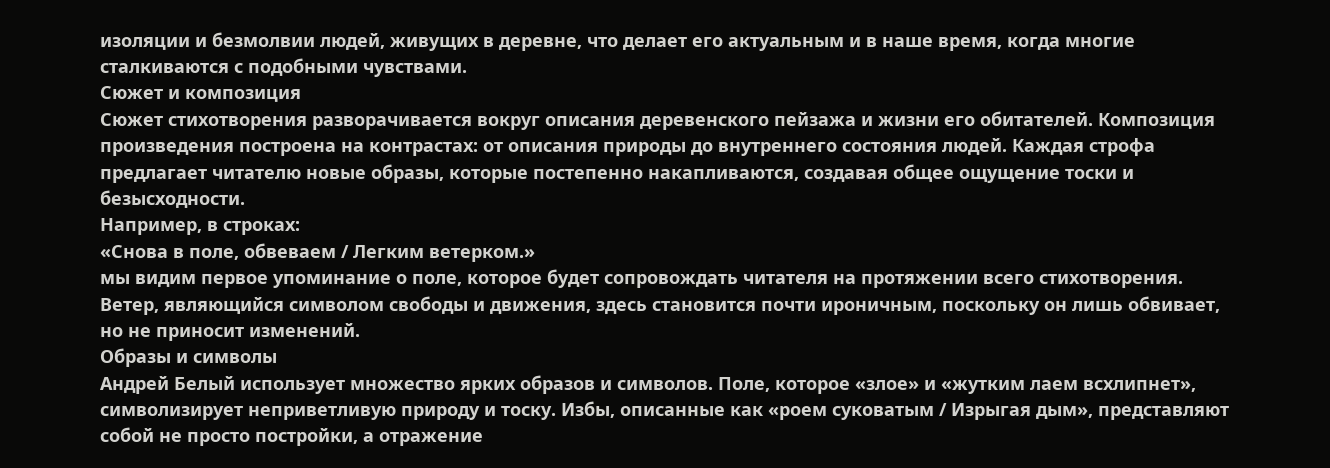изоляции и безмолвии людей, живущих в деревне, что делает его актуальным и в наше время, когда многие сталкиваются с подобными чувствами.
Сюжет и композиция
Сюжет стихотворения разворачивается вокруг описания деревенского пейзажа и жизни его обитателей. Композиция произведения построена на контрастах: от описания природы до внутреннего состояния людей. Каждая строфа предлагает читателю новые образы, которые постепенно накапливаются, создавая общее ощущение тоски и безысходности.
Например, в строках:
«Снова в поле, обвеваем / Легким ветерком.»
мы видим первое упоминание о поле, которое будет сопровождать читателя на протяжении всего стихотворения. Ветер, являющийся символом свободы и движения, здесь становится почти ироничным, поскольку он лишь обвивает, но не приносит изменений.
Образы и символы
Андрей Белый использует множество ярких образов и символов. Поле, которое «злое» и «жутким лаем всхлипнет», символизирует неприветливую природу и тоску. Избы, описанные как «роем суковатым / Изрыгая дым», представляют собой не просто постройки, а отражение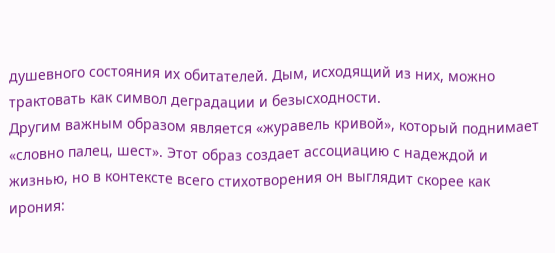душевного состояния их обитателей. Дым, исходящий из них, можно трактовать как символ деградации и безысходности.
Другим важным образом является «журавель кривой», который поднимает «словно палец, шест». Этот образ создает ассоциацию с надеждой и жизнью, но в контексте всего стихотворения он выглядит скорее как ирония: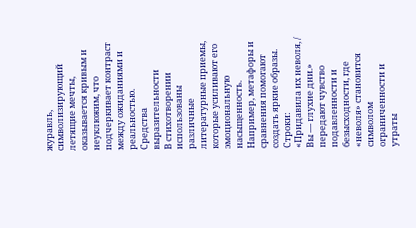журавль, символизирующий летящие мечты, оказывается кривым и неуклюжим, что подчеркивает контраст между ожиданиями и реальностью.
Средства выразительности
В стихотворении использованы различные литературные приемы, которые усиливают его эмоциональную насыщенность. Например, метафоры и сравнения помогают создать яркие образы. Строки:
«Придавила их неволя, / Вы — глухие дни.»
передают чувство подавленности и безысходности, где «неволя» становится символом ограниченности и утраты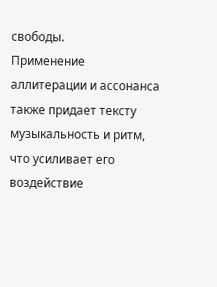свободы.
Применение аллитерации и ассонанса также придает тексту музыкальность и ритм, что усиливает его воздействие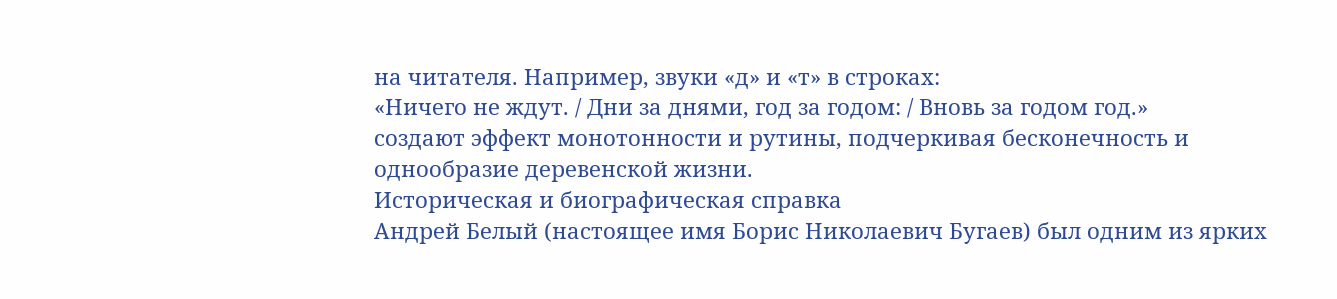на читателя. Например, звуки «д» и «т» в строках:
«Ничего не ждут. / Дни за днями, год за годом: / Вновь за годом год.»
создают эффект монотонности и рутины, подчеркивая бесконечность и однообразие деревенской жизни.
Историческая и биографическая справка
Андрей Белый (настоящее имя Борис Николаевич Бугаев) был одним из ярких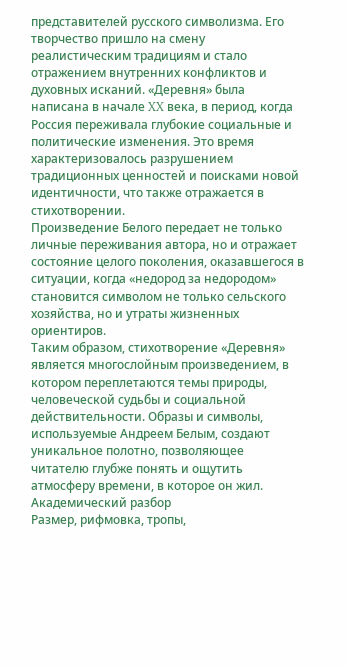представителей русского символизма. Его творчество пришло на смену реалистическим традициям и стало отражением внутренних конфликтов и духовных исканий. «Деревня» была написана в начале XX века, в период, когда Россия переживала глубокие социальные и политические изменения. Это время характеризовалось разрушением традиционных ценностей и поисками новой идентичности, что также отражается в стихотворении.
Произведение Белого передает не только личные переживания автора, но и отражает состояние целого поколения, оказавшегося в ситуации, когда «недород за недородом» становится символом не только сельского хозяйства, но и утраты жизненных ориентиров.
Таким образом, стихотворение «Деревня» является многослойным произведением, в котором переплетаются темы природы, человеческой судьбы и социальной действительности. Образы и символы, используемые Андреем Белым, создают уникальное полотно, позволяющее читателю глубже понять и ощутить атмосферу времени, в которое он жил.
Академический разбор
Размер, рифмовка, тропы,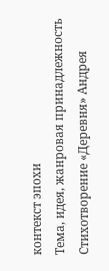контекст эпохи
Тема, идея, жанровая принадлежность
Стихотворение «Деревня» Андрея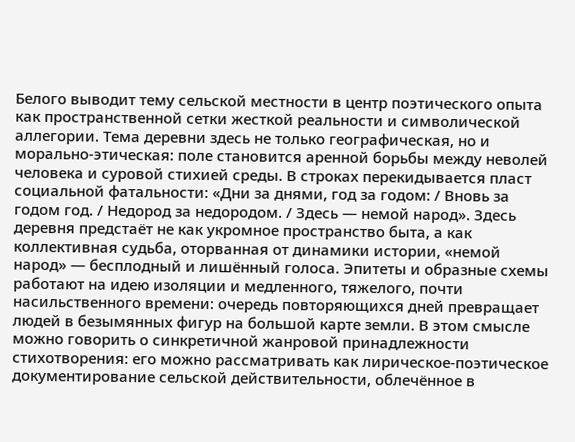Белого выводит тему сельской местности в центр поэтического опыта как пространственной сетки жесткой реальности и символической аллегории. Тема деревни здесь не только географическая, но и морально-этическая: поле становится аренной борьбы между неволей человека и суровой стихией среды. В строках перекидывается пласт социальной фатальности: «Дни за днями, год за годом: / Вновь за годом год. / Недород за недородом. / Здесь — немой народ». Здесь деревня предстаёт не как укромное пространство быта, а как коллективная судьба, оторванная от динамики истории, «немой народ» — бесплодный и лишённый голоса. Эпитеты и образные схемы работают на идею изоляции и медленного, тяжелого, почти насильственного времени: очередь повторяющихся дней превращает людей в безымянных фигур на большой карте земли. В этом смысле можно говорить о синкретичной жанровой принадлежности стихотворения: его можно рассматривать как лирическое-поэтическое документирование сельской действительности, облечённое в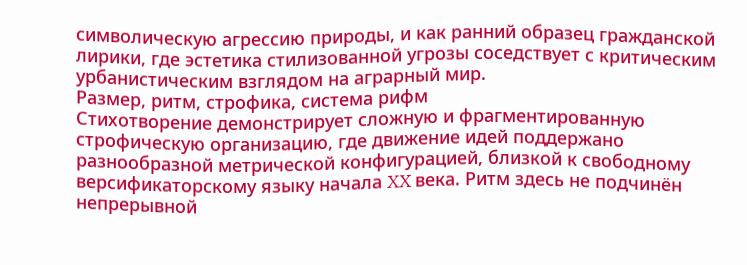символическую агрессию природы, и как ранний образец гражданской лирики, где эстетика стилизованной угрозы соседствует с критическим урбанистическим взглядом на аграрный мир.
Размер, ритм, строфика, система рифм
Стихотворение демонстрирует сложную и фрагментированную строфическую организацию, где движение идей поддержано разнообразной метрической конфигурацией, близкой к свободному версификаторскому языку начала XX века. Ритм здесь не подчинён непрерывной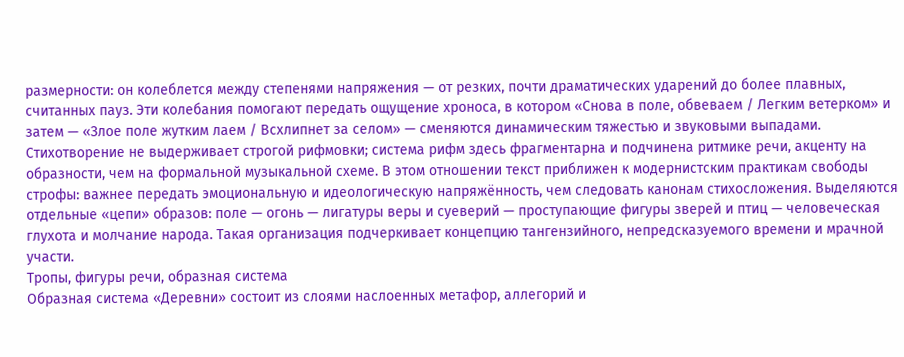размерности: он колеблется между степенями напряжения — от резких, почти драматических ударений до более плавных, считанных пауз. Эти колебания помогают передать ощущение хроноса, в котором «Снова в поле, обвеваем / Легким ветерком» и затем — «Злое поле жутким лаем / Всхлипнет за селом» — сменяются динамическим тяжестью и звуковыми выпадами. Стихотворение не выдерживает строгой рифмовки; система рифм здесь фрагментарна и подчинена ритмике речи, акценту на образности, чем на формальной музыкальной схеме. В этом отношении текст приближен к модернистским практикам свободы строфы: важнее передать эмоциональную и идеологическую напряжённость, чем следовать канонам стихосложения. Выделяются отдельные «цепи» образов: поле — огонь — лигатуры веры и суеверий — проступающие фигуры зверей и птиц — человеческая глухота и молчание народа. Такая организация подчеркивает концепцию тангензийного, непредсказуемого времени и мрачной участи.
Тропы, фигуры речи, образная система
Образная система «Деревни» состоит из слоями наслоенных метафор, аллегорий и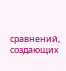сравнений, создающих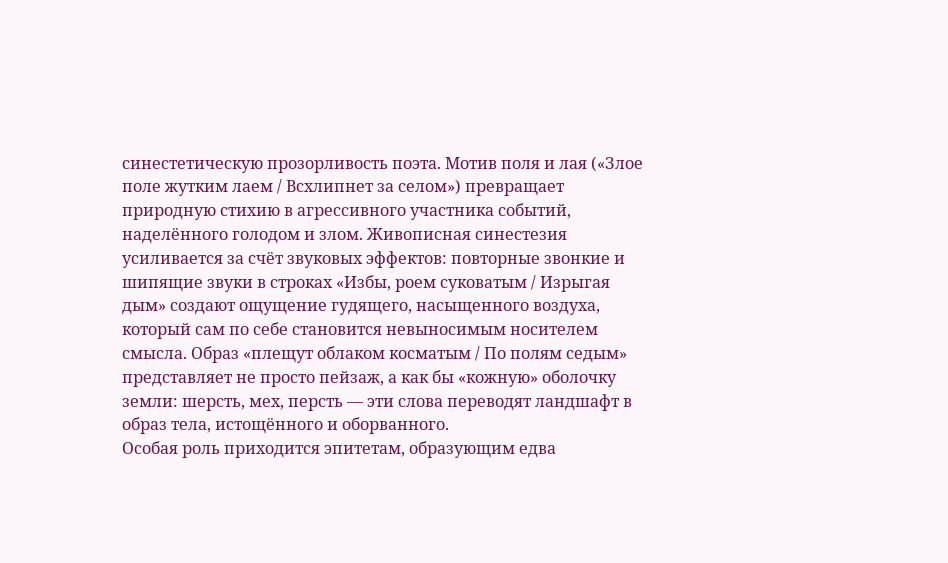синестетическую прозорливость поэта. Мотив поля и лая («Злое поле жутким лаем / Всхлипнет за селом») превращает природную стихию в агрессивного участника событий, наделённого голодом и злом. Живописная синестезия усиливается за счёт звуковых эффектов: повторные звонкие и шипящие звуки в строках «Избы, роем суковатым / Изрыгая дым» создают ощущение гудящего, насыщенного воздуха, который сам по себе становится невыносимым носителем смысла. Образ «плещут облаком косматым / По полям седым» представляет не просто пейзаж, а как бы «кожную» оболочку земли: шерсть, мех, персть — эти слова переводят ландшафт в образ тела, истощённого и оборванного.
Особая роль приходится эпитетам, образующим едва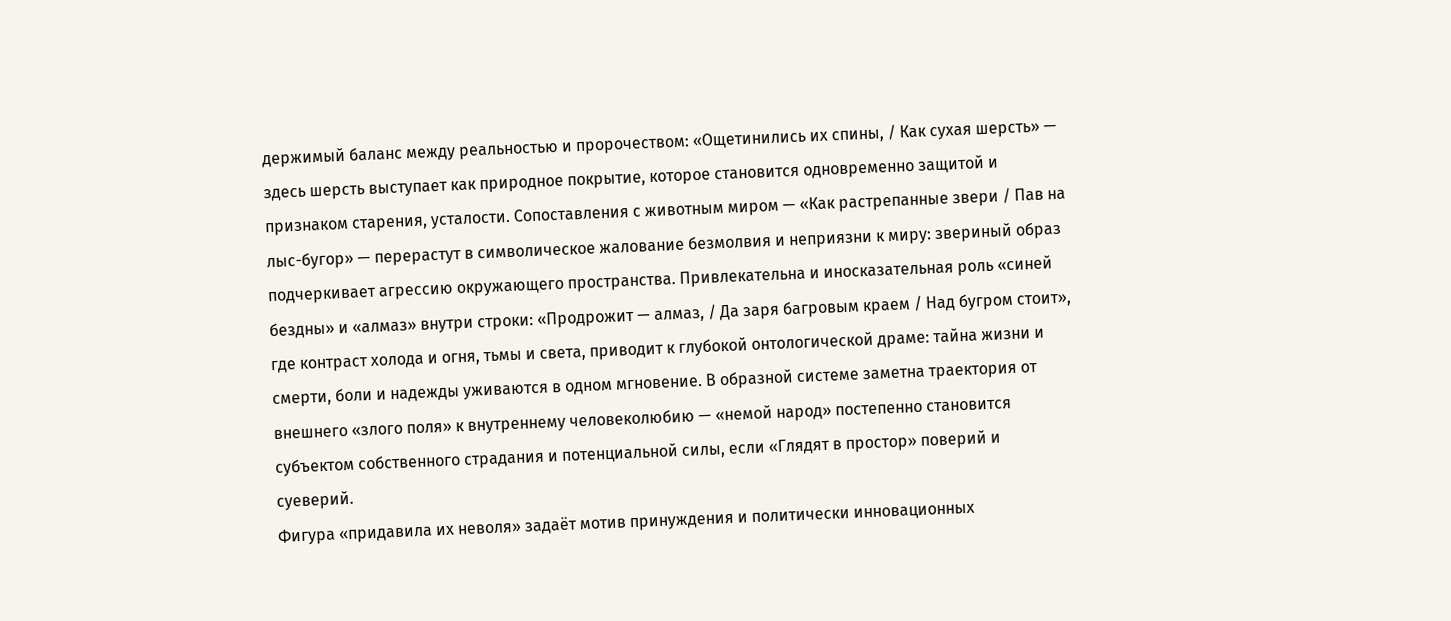держимый баланс между реальностью и пророчеством: «Ощетинились их спины, / Как сухая шерсть» — здесь шерсть выступает как природное покрытие, которое становится одновременно защитой и признаком старения, усталости. Сопоставления с животным миром — «Как растрепанные звери / Пав на лыс-бугор» — перерастут в символическое жалование безмолвия и неприязни к миру: звериный образ подчеркивает агрессию окружающего пространства. Привлекательна и иносказательная роль «синей бездны» и «алмаз» внутри строки: «Продрожит — алмаз, / Да заря багровым краем / Над бугром стоит», где контраст холода и огня, тьмы и света, приводит к глубокой онтологической драме: тайна жизни и смерти, боли и надежды уживаются в одном мгновение. В образной системе заметна траектория от внешнего «злого поля» к внутреннему человеколюбию — «немой народ» постепенно становится субъектом собственного страдания и потенциальной силы, если «Глядят в простор» поверий и суеверий.
Фигура «придавила их неволя» задаёт мотив принуждения и политически инновационных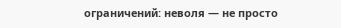ограничений: неволя — не просто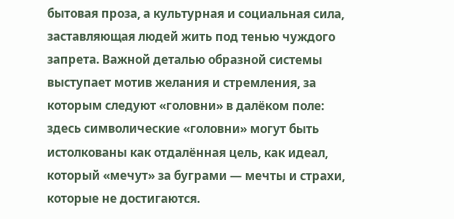бытовая проза, а культурная и социальная сила, заставляющая людей жить под тенью чуждого запрета. Важной деталью образной системы выступает мотив желания и стремления, за которым следуют «головни» в далёком поле: здесь символические «головни» могут быть истолкованы как отдалённая цель, как идеал, который «мечут» за буграми — мечты и страхи, которые не достигаются.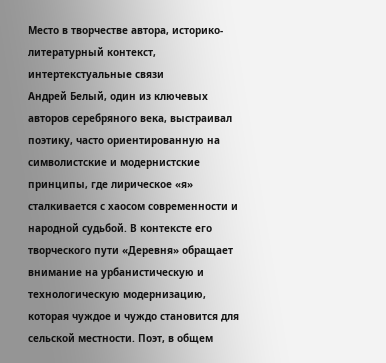Место в творчестве автора, историко-литературный контекст, интертекстуальные связи
Андрей Белый, один из ключевых авторов серебряного века, выстраивал поэтику, часто ориентированную на символистские и модернистские принципы, где лирическое «я» сталкивается с хаосом современности и народной судьбой. В контексте его творческого пути «Деревня» обращает внимание на урбанистическую и технологическую модернизацию, которая чуждое и чуждо становится для сельской местности. Поэт, в общем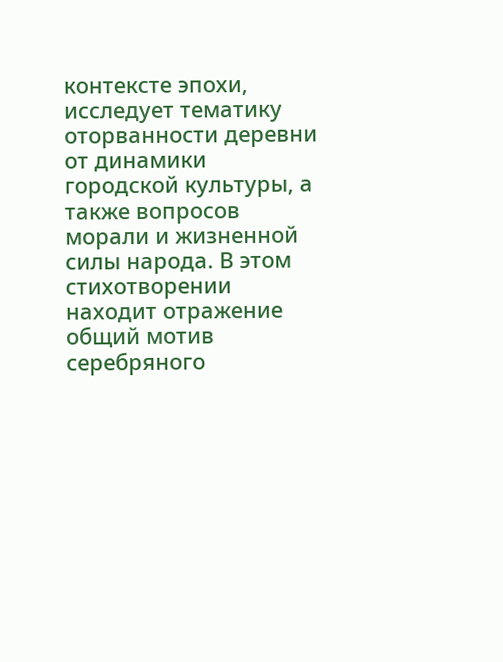контексте эпохи, исследует тематику оторванности деревни от динамики городской культуры, а также вопросов морали и жизненной силы народа. В этом стихотворении находит отражение общий мотив серебряного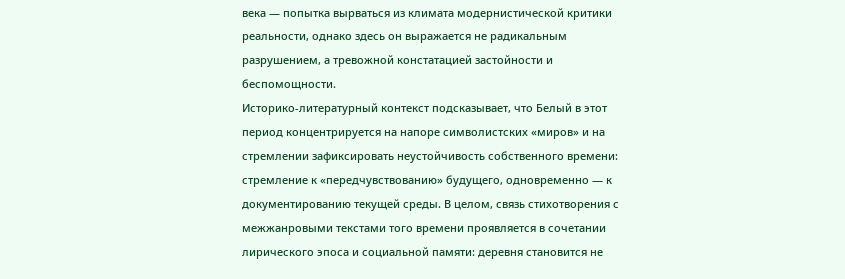века — попытка вырваться из климата модернистической критики реальности, однако здесь он выражается не радикальным разрушением, а тревожной констатацией застойности и беспомощности.
Историко-литературный контекст подсказывает, что Белый в этот период концентрируется на напоре символистских «миров» и на стремлении зафиксировать неустойчивость собственного времени: стремление к «передчувствованию» будущего, одновременно — к документированию текущей среды. В целом, связь стихотворения с межжанровыми текстами того времени проявляется в сочетании лирического эпоса и социальной памяти: деревня становится не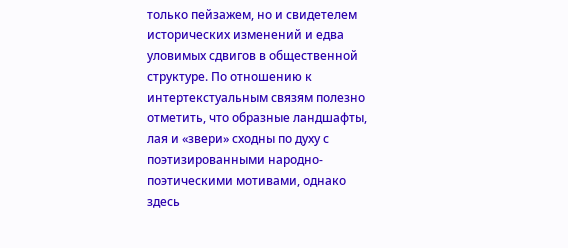только пейзажем, но и свидетелем исторических изменений и едва уловимых сдвигов в общественной структуре. По отношению к интертекстуальным связям полезно отметить, что образные ландшафты, лая и «звери» сходны по духу с поэтизированными народно-поэтическими мотивами, однако здесь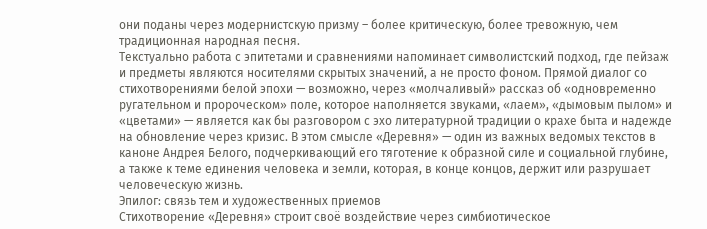они поданы через модернистскую призму – более критическую, более тревожную, чем традиционная народная песня.
Текстуально работа с эпитетами и сравнениями напоминает символистский подход, где пейзаж и предметы являются носителями скрытых значений, а не просто фоном. Прямой диалог со стихотворениями белой эпохи — возможно, через «молчаливый» рассказ об «одновременно ругательном и пророческом» поле, которое наполняется звуками, «лаем», «дымовым пылом» и «цветами» — является как бы разговором с эхо литературной традиции о крахе быта и надежде на обновление через кризис. В этом смысле «Деревня» — один из важных ведомых текстов в каноне Андрея Белого, подчеркивающий его тяготение к образной силе и социальной глубине, а также к теме единения человека и земли, которая, в конце концов, держит или разрушает человеческую жизнь.
Эпилог: связь тем и художественных приемов
Стихотворение «Деревня» строит своё воздействие через симбиотическое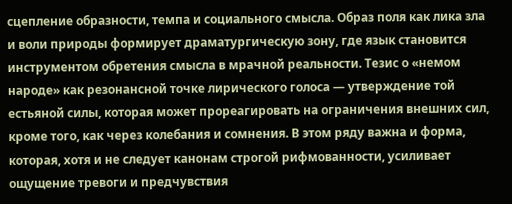сцепление образности, темпа и социального смысла. Образ поля как лика зла и воли природы формирует драматургическую зону, где язык становится инструментом обретения смысла в мрачной реальности. Тезис о «немом народе» как резонансной точке лирического голоса — утверждение той естьяной силы, которая может прореагировать на ограничения внешних сил, кроме того, как через колебания и сомнения. В этом ряду важна и форма, которая, хотя и не следует канонам строгой рифмованности, усиливает ощущение тревоги и предчувствия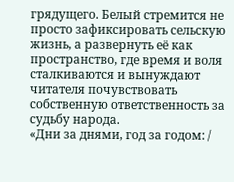грядущего. Белый стремится не просто зафиксировать сельскую жизнь, а развернуть её как пространство, где время и воля сталкиваются и вынуждают читателя почувствовать собственную ответственность за судьбу народа.
«Дни за днями, год за годом: /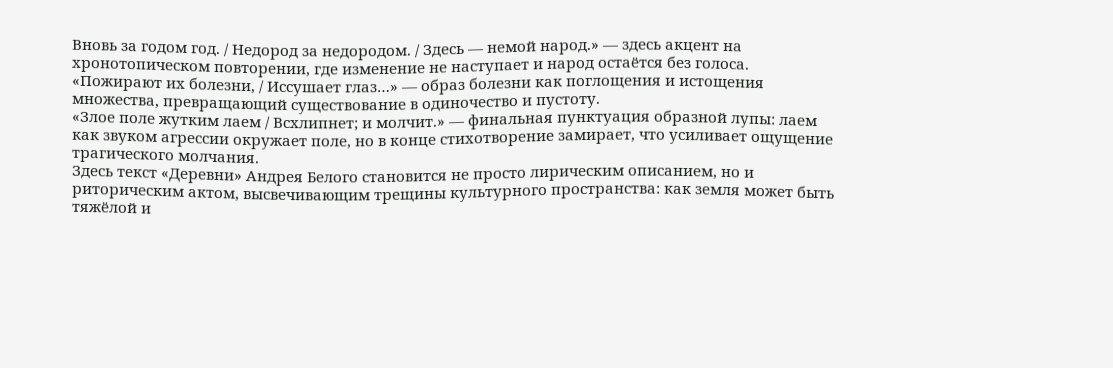Вновь за годом год. / Недород за недородом. / Здесь — немой народ.» — здесь акцент на хронотопическом повторении, где изменение не наступает и народ остаётся без голоса.
«Пожирают их болезни, / Иссушает глаз…» — образ болезни как поглощения и истощения множества, превращающий существование в одиночество и пустоту.
«Злое поле жутким лаем / Всхлипнет; и молчит.» — финальная пунктуация образной лупы: лаем как звуком агрессии окружает поле, но в конце стихотворение замирает, что усиливает ощущение трагического молчания.
Здесь текст «Деревни» Андрея Белого становится не просто лирическим описанием, но и риторическим актом, высвечивающим трещины культурного пространства: как земля может быть тяжёлой и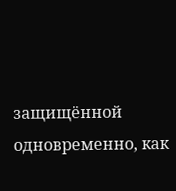защищённой одновременно, как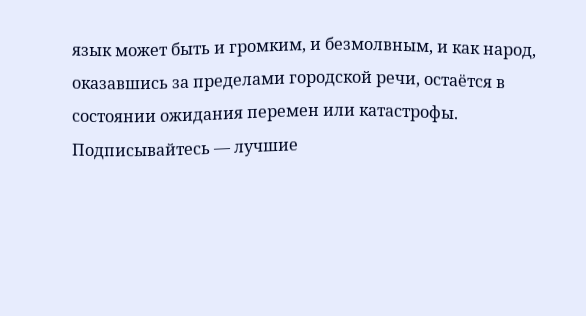язык может быть и громким, и безмолвным, и как народ, оказавшись за пределами городской речи, остаётся в состоянии ожидания перемен или катастрофы.
Подписывайтесь — лучшие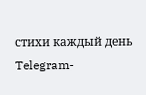стихи каждый день
Telegram-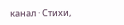канал · Стихи,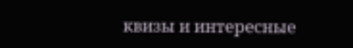квизы и интересные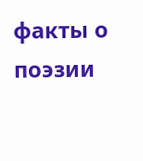факты о поэзии